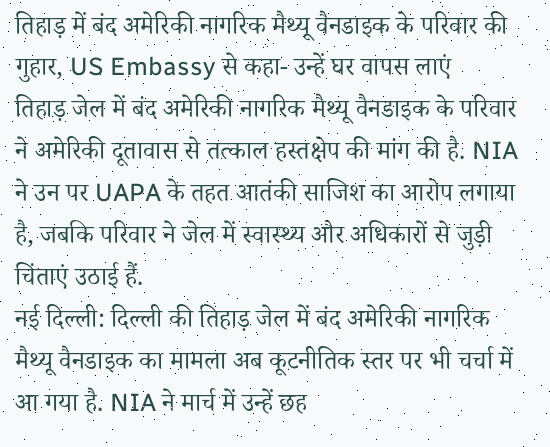तिहाड़ में बंद अमेरिकी नागरिक मैथ्यू वैनडाइक के परिवार की गुहार, US Embassy से कहा- उन्हें घर वापस लाएं
तिहाड़ जेल में बंद अमेरिकी नागरिक मैथ्यू वैनडाइक के परिवार ने अमेरिकी दूतावास से तत्काल हस्तक्षेप की मांग की है. NIA ने उन पर UAPA के तहत आतंकी साजिश का आरोप लगाया है, जबकि परिवार ने जेल में स्वास्थ्य और अधिकारों से जुड़ी चिंताएं उठाई हैं.
नई दिल्ली: दिल्ली की तिहाड़ जेल में बंद अमेरिकी नागरिक मैथ्यू वैनडाइक का मामला अब कूटनीतिक स्तर पर भी चर्चा में आ गया है. NIA ने मार्च में उन्हें छह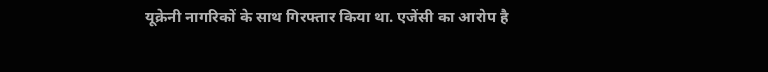यूक्रेनी नागरिकों के साथ गिरफ्तार किया था. एजेंसी का आरोप है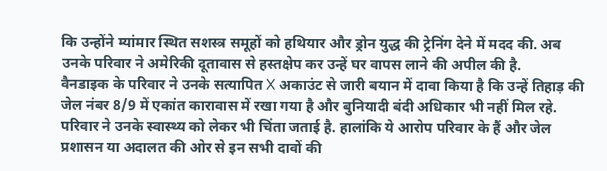कि उन्होंने म्यांमार स्थित सशस्त्र समूहों को हथियार और ड्रोन युद्ध की ट्रेनिंग देने में मदद की. अब उनके परिवार ने अमेरिकी दूतावास से हस्तक्षेप कर उन्हें घर वापस लाने की अपील की है.
वैनडाइक के परिवार ने उनके सत्यापित X अकाउंट से जारी बयान में दावा किया है कि उन्हें तिहाड़ की जेल नंबर 8/9 में एकांत कारावास में रखा गया है और बुनियादी बंदी अधिकार भी नहीं मिल रहे. परिवार ने उनके स्वास्थ्य को लेकर भी चिंता जताई है. हालांकि ये आरोप परिवार के हैं और जेल प्रशासन या अदालत की ओर से इन सभी दावों की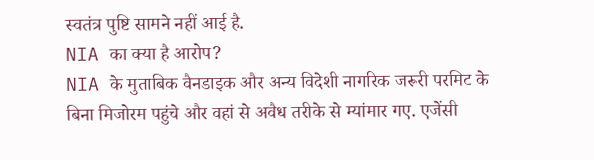स्वतंत्र पुष्टि सामने नहीं आई है.
NIA का क्या है आरोप?
NIA के मुताबिक वैनडाइक और अन्य विदेशी नागरिक जरूरी परमिट के बिना मिजोरम पहुंचे और वहां से अवैध तरीके से म्यांमार गए. एजेंसी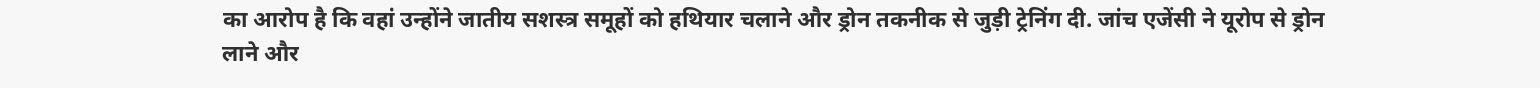का आरोप है कि वहां उन्होंने जातीय सशस्त्र समूहों को हथियार चलाने और ड्रोन तकनीक से जुड़ी ट्रेनिंग दी. जांच एजेंसी ने यूरोप से ड्रोन लाने और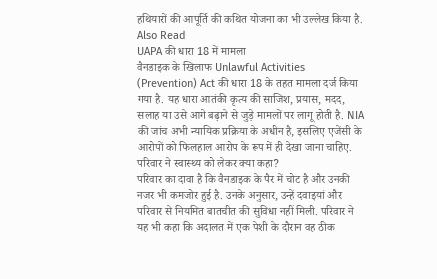हथियारों की आपूर्ति की कथित योजना का भी उल्लेख किया है.
Also Read
UAPA की धारा 18 में मामला
वैनडाइक के खिलाफ Unlawful Activities (Prevention) Act की धारा 18 के तहत मामला दर्ज किया गया है. यह धारा आतंकी कृत्य की साजिश, प्रयास, मदद, सलाह या उसे आगे बढ़ाने से जुड़े मामलों पर लागू होती है. NIA की जांच अभी न्यायिक प्रक्रिया के अधीन है, इसलिए एजेंसी के आरोपों को फिलहाल आरोप के रूप में ही देखा जाना चाहिए.
परिवार ने स्वास्थ्य को लेकर क्या कहा?
परिवार का दावा है कि वैनडाइक के पैर में चोट है और उनकी नजर भी कमजोर हुई है. उनके अनुसार, उन्हें दवाइयां और परिवार से नियमित बातचीत की सुविधा नहीं मिली. परिवार ने यह भी कहा कि अदालत में एक पेशी के दौरान वह ठीक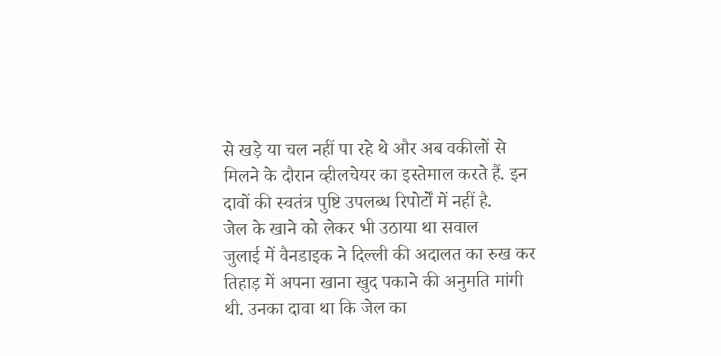से खड़े या चल नहीं पा रहे थे और अब वकीलों से मिलने के दौरान व्हीलचेयर का इस्तेमाल करते हैं. इन दावों की स्वतंत्र पुष्टि उपलब्ध रिपोर्टों में नहीं है.
जेल के खाने को लेकर भी उठाया था सवाल
जुलाई में वैनडाइक ने दिल्ली की अदालत का रुख कर तिहाड़ में अपना खाना खुद पकाने की अनुमति मांगी थी. उनका दावा था कि जेल का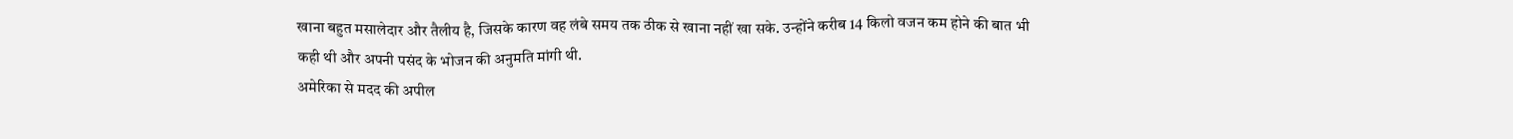खाना बहुत मसालेदार और तैलीय है, जिसके कारण वह लंबे समय तक ठीक से खाना नहीं खा सके. उन्होंने करीब 14 किलो वजन कम होने की बात भी कही थी और अपनी पसंद के भोजन की अनुमति मांगी थी.
अमेरिका से मदद की अपील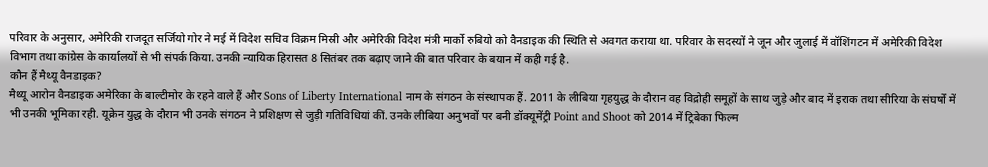परिवार के अनुसार, अमेरिकी राजदूत सर्जियो गोर ने मई में विदेश सचिव विक्रम मिस्री और अमेरिकी विदेश मंत्री मार्को रुबियो को वैनडाइक की स्थिति से अवगत कराया था. परिवार के सदस्यों ने जून और जुलाई में वॉशिंगटन में अमेरिकी विदेश विभाग तथा कांग्रेस के कार्यालयों से भी संपर्क किया. उनकी न्यायिक हिरासत 8 सितंबर तक बढ़ाए जाने की बात परिवार के बयान में कही गई है.
कौन हैं मैथ्यू वैनडाइक?
मैथ्यू आरोन वैनडाइक अमेरिका के बाल्टीमोर के रहने वाले हैं और Sons of Liberty International नाम के संगठन के संस्थापक हैं. 2011 के लीबिया गृहयुद्ध के दौरान वह विद्रोही समूहों के साथ जुड़े और बाद में इराक तथा सीरिया के संघर्षों में भी उनकी भूमिका रही. यूक्रेन युद्ध के दौरान भी उनके संगठन ने प्रशिक्षण से जुड़ी गतिविधियां कीं. उनके लीबिया अनुभवों पर बनी डॉक्यूमेंट्री Point and Shoot को 2014 में ट्रिबेका फिल्म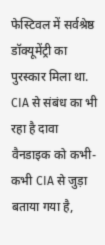फेस्टिवल में सर्वश्रेष्ठ डॉक्यूमेंट्री का पुरस्कार मिला था.
CIA से संबंध का भी रहा है दावा
वैनडाइक को कभी-कभी CIA से जुड़ा बताया गया है,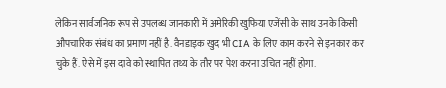लेकिन सार्वजनिक रूप से उपलब्ध जानकारी में अमेरिकी खुफिया एजेंसी के साथ उनके किसी औपचारिक संबंध का प्रमाण नहीं है. वैनडाइक खुद भी CIA के लिए काम करने से इनकार कर चुके हैं. ऐसे में इस दावे को स्थापित तथ्य के तौर पर पेश करना उचित नहीं होगा.